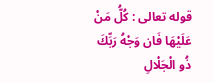قوله تعالى : كُلُّ مَنْ عَلَيْهَا فَان وَجْهُ رَبِّكَ ذُو الْجَلْالِ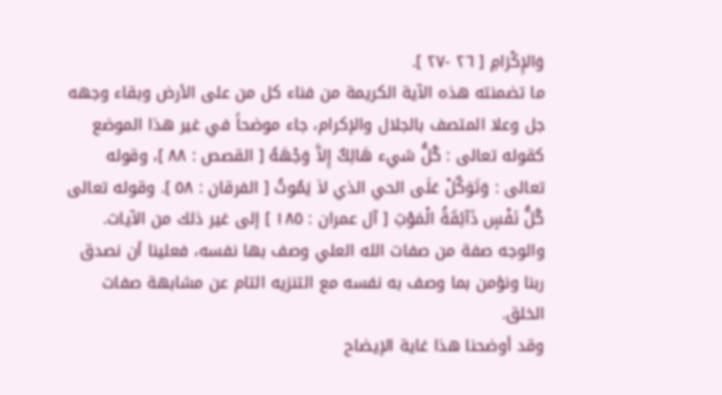وَالإِكْرَامِ [ ٢٦ -٢٧ ].
ما تضمنته هذه الآية الكريمة من فناء كل من على الأرض وبقاء وجهه جل وعلا المتصف بالجلال والإكرام، جاء موضحاً في غير هذا الموضع كقوله تعالى : كُلُّ شيء هَالِكٌ إِلاَّ وَجْهَهُ [ القصص : ٨٨ ]، وقوله تعالى : وَتَوَكَّلْ عَلَى الحي الذي لاَ يَمُوتُ [ الفرقان : ٥٨ ]. وقوله تعالى كُلُّ نَفْسٍ ذَآئِقَةُ الْمَوْتِ [ آل عمران : ١٨٥ ] إلى غير ذلك من الآيات.
والوجه صفة من صفات الله العلي وصف بها نفسه، فعلينا أن نصدق ربنا ونؤمن بما وصف به نفسه مع التنزيه التام عن مشابهة صفات الخلق.
وقد أوضحنا هذا غاية الإيضاح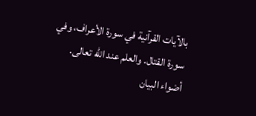بالآيات القرآنية في سورة الأعراف، وفي سورة القتال. والعلم عند الله تعالى.
أضواء البيان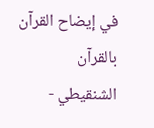في إيضاح القرآن بالقرآن
الشنقيطي -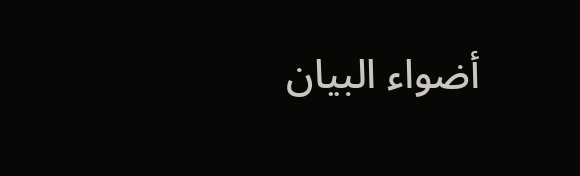أضواء البيان